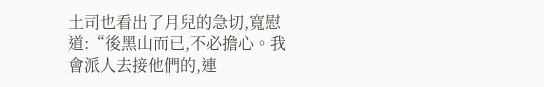土司也看出了月兒的急切,寬慰道:“後黑山而已,不必擔心。我會派人去接他們的,連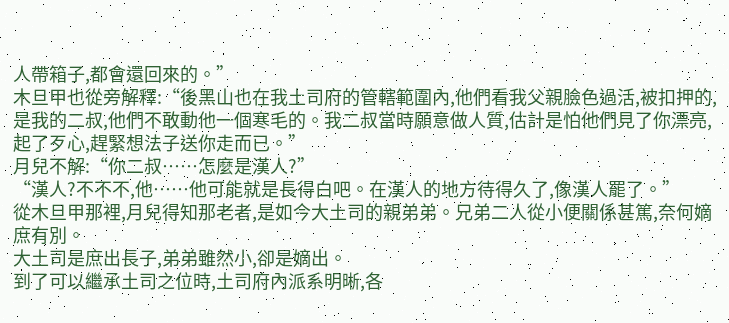人帶箱子,都會還回來的。”
木旦甲也從旁解釋:“後黑山也在我土司府的管轄範圍內,他們看我父親臉色過活,被扣押的,是我的二叔,他們不敢動他一個寒毛的。我二叔當時願意做人質,估計是怕他們見了你漂亮,起了歹心,趕緊想法子送你走而已。”
月兒不解:“你二叔……怎麼是漢人?”
“漢人?不不不,他……他可能就是長得白吧。在漢人的地方待得久了,像漢人罷了。”
從木旦甲那裡,月兒得知那老者,是如今大土司的親弟弟。兄弟二人從小便關係甚篤,奈何嫡庶有別。
大土司是庶出長子,弟弟雖然小,卻是嫡出。
到了可以繼承土司之位時,土司府內派系明晰,各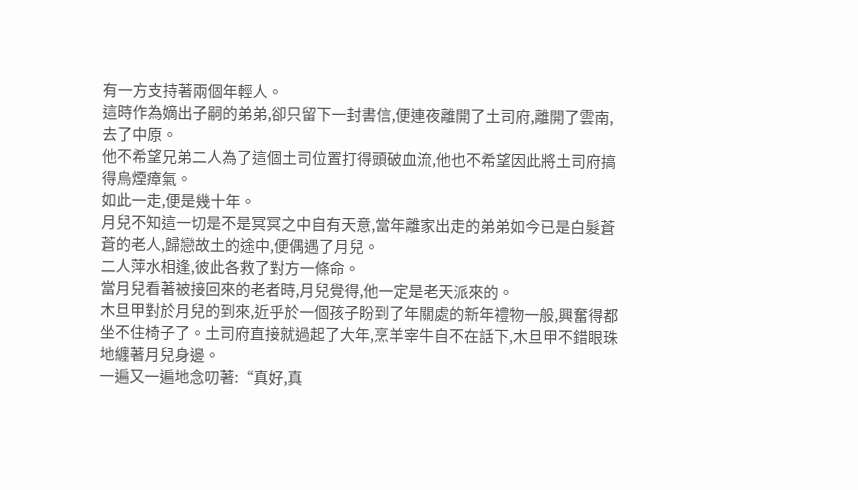有一方支持著兩個年輕人。
這時作為嫡出子嗣的弟弟,卻只留下一封書信,便連夜離開了土司府,離開了雲南,去了中原。
他不希望兄弟二人為了這個土司位置打得頭破血流,他也不希望因此將土司府搞得烏煙瘴氣。
如此一走,便是幾十年。
月兒不知這一切是不是冥冥之中自有天意,當年離家出走的弟弟如今已是白髮蒼蒼的老人,歸戀故土的途中,便偶遇了月兒。
二人萍水相逢,彼此各救了對方一條命。
當月兒看著被接回來的老者時,月兒覺得,他一定是老天派來的。
木旦甲對於月兒的到來,近乎於一個孩子盼到了年關處的新年禮物一般,興奮得都坐不住椅子了。土司府直接就過起了大年,烹羊宰牛自不在話下,木旦甲不錯眼珠地纏著月兒身邊。
一遍又一遍地念叨著:“真好,真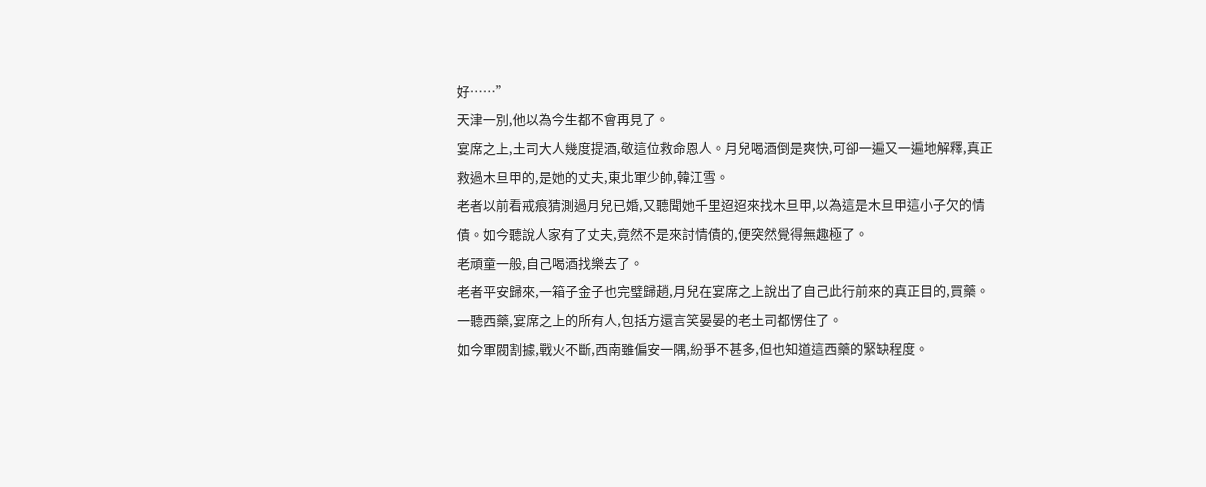好……”
天津一別,他以為今生都不會再見了。
宴席之上,土司大人幾度提酒,敬這位救命恩人。月兒喝酒倒是爽快,可卻一遍又一遍地解釋,真正救過木旦甲的,是她的丈夫,東北軍少帥,韓江雪。
老者以前看戒痕猜測過月兒已婚,又聽聞她千里迢迢來找木旦甲,以為這是木旦甲這小子欠的情債。如今聽說人家有了丈夫,竟然不是來討情債的,便突然覺得無趣極了。
老頑童一般,自己喝酒找樂去了。
老者平安歸來,一箱子金子也完璧歸趙,月兒在宴席之上說出了自己此行前來的真正目的,買藥。
一聽西藥,宴席之上的所有人,包括方還言笑晏晏的老土司都愣住了。
如今軍閥割據,戰火不斷,西南雖偏安一隅,紛爭不甚多,但也知道這西藥的緊缺程度。